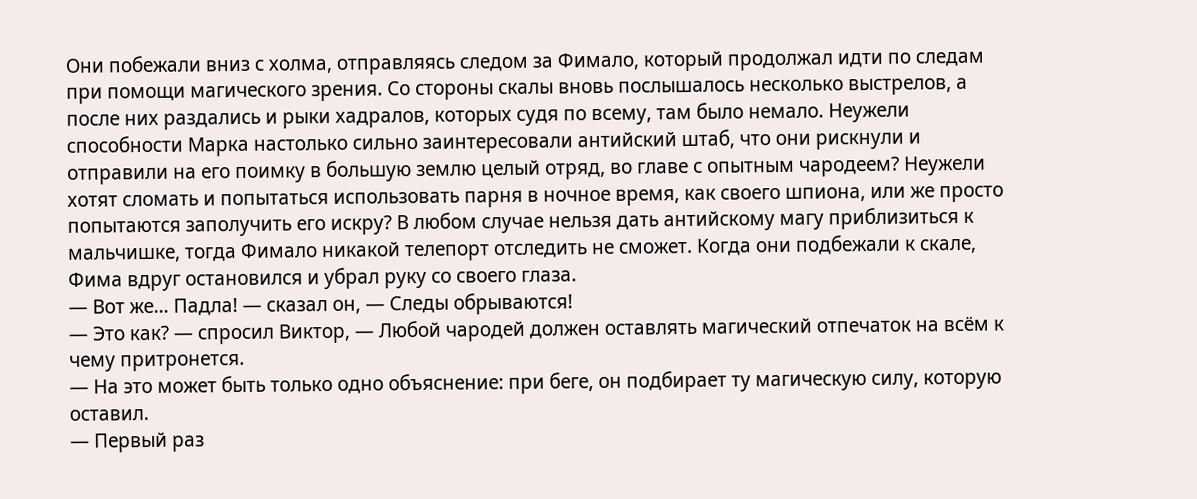Они побежали вниз с холма, отправляясь следом за Фимало, который продолжал идти по следам при помощи магического зрения. Со стороны скалы вновь послышалось несколько выстрелов, а после них раздались и рыки хадралов, которых судя по всему, там было немало. Неужели способности Марка настолько сильно заинтересовали антийский штаб, что они рискнули и отправили на его поимку в большую землю целый отряд, во главе с опытным чародеем? Неужели хотят сломать и попытаться использовать парня в ночное время, как своего шпиона, или же просто попытаются заполучить его искру? В любом случае нельзя дать антийскому магу приблизиться к мальчишке, тогда Фимало никакой телепорт отследить не сможет. Когда они подбежали к скале, Фима вдруг остановился и убрал руку со своего глаза.
— Вот же… Падла! — сказал он, — Следы обрываются!
— Это как? — спросил Виктор, — Любой чародей должен оставлять магический отпечаток на всём к чему притронется.
— На это может быть только одно объяснение: при беге, он подбирает ту магическую силу, которую оставил.
— Первый раз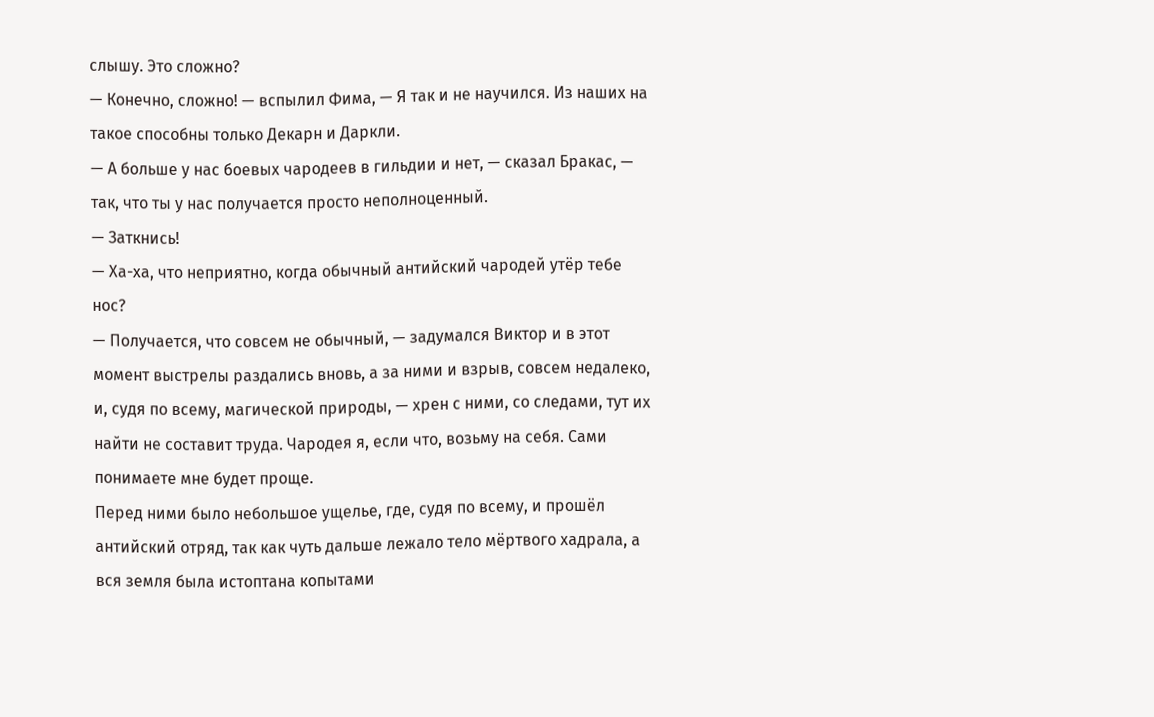слышу. Это сложно?
— Конечно, сложно! — вспылил Фима, — Я так и не научился. Из наших на такое способны только Декарн и Даркли.
— А больше у нас боевых чародеев в гильдии и нет, — сказал Бракас, — так, что ты у нас получается просто неполноценный.
— Заткнись!
— Ха-ха, что неприятно, когда обычный антийский чародей утёр тебе нос?
— Получается, что совсем не обычный, — задумался Виктор и в этот момент выстрелы раздались вновь, а за ними и взрыв, совсем недалеко, и, судя по всему, магической природы, — хрен с ними, со следами, тут их найти не составит труда. Чародея я, если что, возьму на себя. Сами понимаете мне будет проще.
Перед ними было небольшое ущелье, где, судя по всему, и прошёл антийский отряд, так как чуть дальше лежало тело мёртвого хадрала, а вся земля была истоптана копытами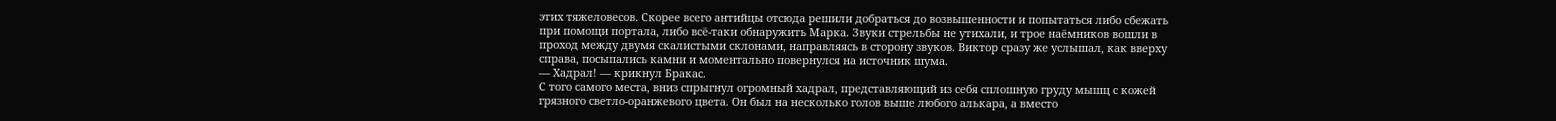этих тяжеловесов. Скорее всего антийцы отсюда решили добраться до возвышенности и попытаться либо сбежать при помощи портала, либо всё-таки обнаружить Марка. Звуки стрельбы не утихали, и трое наёмников вошли в проход между двумя скалистыми склонами, направляясь в сторону звуков. Виктор сразу же услышал, как вверху справа, посыпались камни и моментально повернулся на источник шума.
— Хадрал! — крикнул Бракас.
С того самого места, вниз спрыгнул огромный хадрал, представляющий из себя сплошную груду мышц с кожей грязного светло-оранжевого цвета. Он был на несколько голов выше любого алькара, а вместо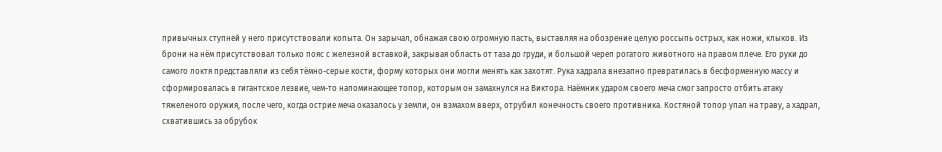привычных ступней у него присутствовали копыта. Он зарычал, обнажая свою огромную пасть, выставляя на обозрение целую россыпь острых, как ножи, клыков. Из брони на нём присутствовал только пояс с железной вставкой, закрывая область от таза до груди, и большой череп рогатого животного на правом плече. Его руки до самого локтя представляли из себя тёмно-серые кости, форму которых они могли менять как захотят. Рука хадрала внезапно превратилась в бесформенную массу и сформировалась в гигантское лезвие, чем-то напоминающее топор, которым он замахнулся на Виктора. Наёмник ударом своего меча смог запросто отбить атаку тяжеленого оружия, после чего, когда острие меча оказалось у земли, он взмахом вверх, отрубил конечность своего противника. Костяной топор упал на траву, а хадрал, схватившись за обрубок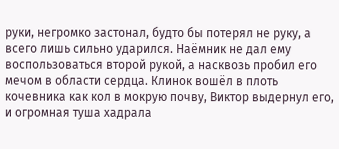руки, негромко застонал, будто бы потерял не руку, а всего лишь сильно ударился. Наёмник не дал ему воспользоваться второй рукой, а насквозь пробил его мечом в области сердца. Клинок вошёл в плоть кочевника как кол в мокрую почву, Виктор выдернул его, и огромная туша хадрала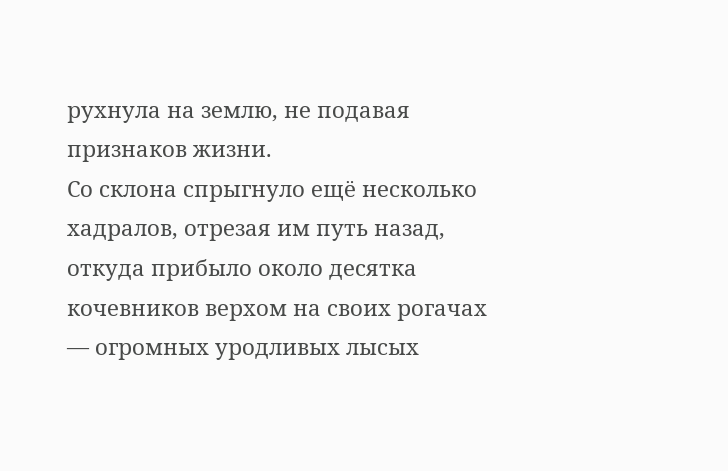рухнула на землю, не подавая признаков жизни.
Со склона спрыгнуло ещё несколько хадралов, отрезая им путь назад, откуда прибыло около десятка кочевников верхом на своих рогачах — огромных уродливых лысых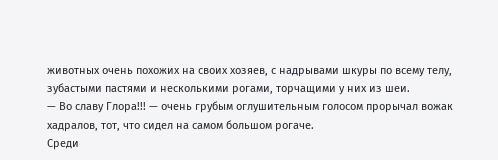животных очень похожих на своих хозяев, с надрывами шкуры по всему телу, зубастыми пастями и несколькими рогами, торчащими у них из шеи.
— Во славу Глора!!! — очень грубым оглушительным голосом прорычал вожак хадралов, тот, что сидел на самом большом рогаче.
Среди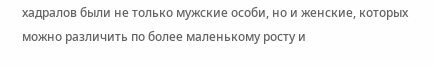хадралов были не только мужские особи, но и женские, которых можно различить по более маленькому росту и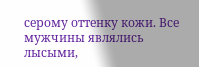серому оттенку кожи. Все мужчины являлись лысыми,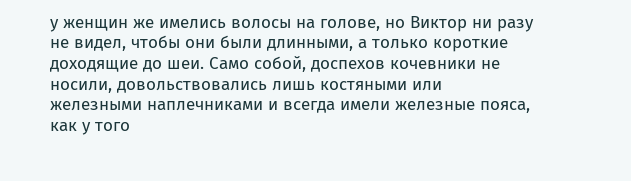у женщин же имелись волосы на голове, но Виктор ни разу не видел, чтобы они были длинными, а только короткие доходящие до шеи. Само собой, доспехов кочевники не носили, довольствовались лишь костяными или железными наплечниками и всегда имели железные пояса, как у того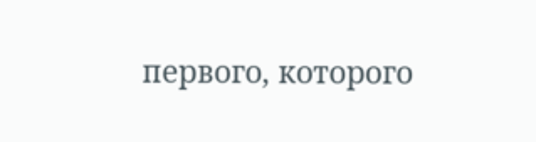первого, которого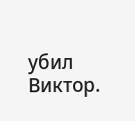убил Виктор.